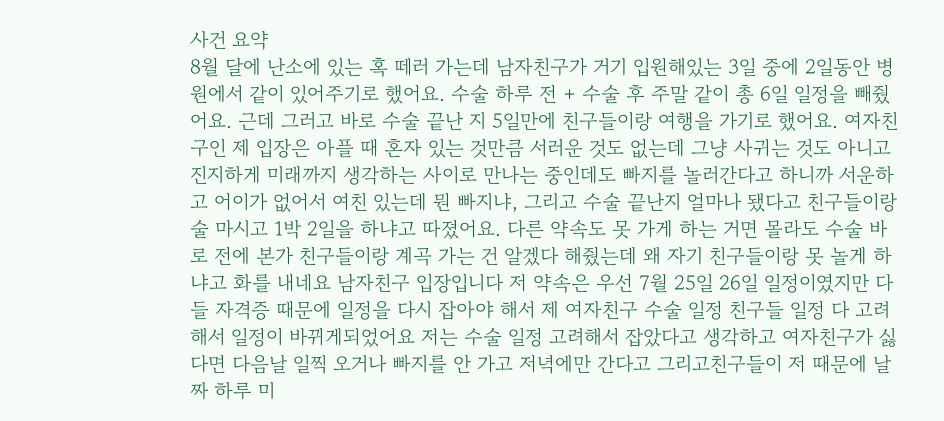사건 요약
8월 달에 난소에 있는 혹 떼러 가는데 남자친구가 거기 입원해있는 3일 중에 2일동안 병원에서 같이 있어주기로 했어요. 수술 하루 전 + 수술 후 주말 같이 총 6일 일정을 빼줬어요. 근데 그러고 바로 수술 끝난 지 5일만에 친구들이랑 여행을 가기로 했어요. 여자친구인 제 입장은 아플 때 혼자 있는 것만큼 서러운 것도 없는데 그냥 사귀는 것도 아니고 진지하게 미래까지 생각하는 사이로 만나는 중인데도 빠지를 놀러간다고 하니까 서운하고 어이가 없어서 여친 있는데 뭔 빠지냐, 그리고 수술 끝난지 얼마나 됐다고 친구들이랑 술 마시고 1박 2일을 하냐고 따졌어요. 다른 약속도 못 가게 하는 거면 몰라도 수술 바로 전에 본가 친구들이랑 계곡 가는 건 알겠다 해줬는데 왜 자기 친구들이랑 못 놀게 하냐고 화를 내네요 남자친구 입장입니다 저 약속은 우선 7월 25일 26일 일정이였지만 다들 자격증 때문에 일정을 다시 잡아야 해서 제 여자친구 수술 일정 친구들 일정 다 고려해서 일정이 바뀌게되었어요 저는 수술 일정 고려해서 잡았다고 생각하고 여자친구가 싫다면 다음날 일찍 오거나 빠지를 안 가고 저녁에만 간다고 그리고친구들이 저 때문에 날짜 하루 미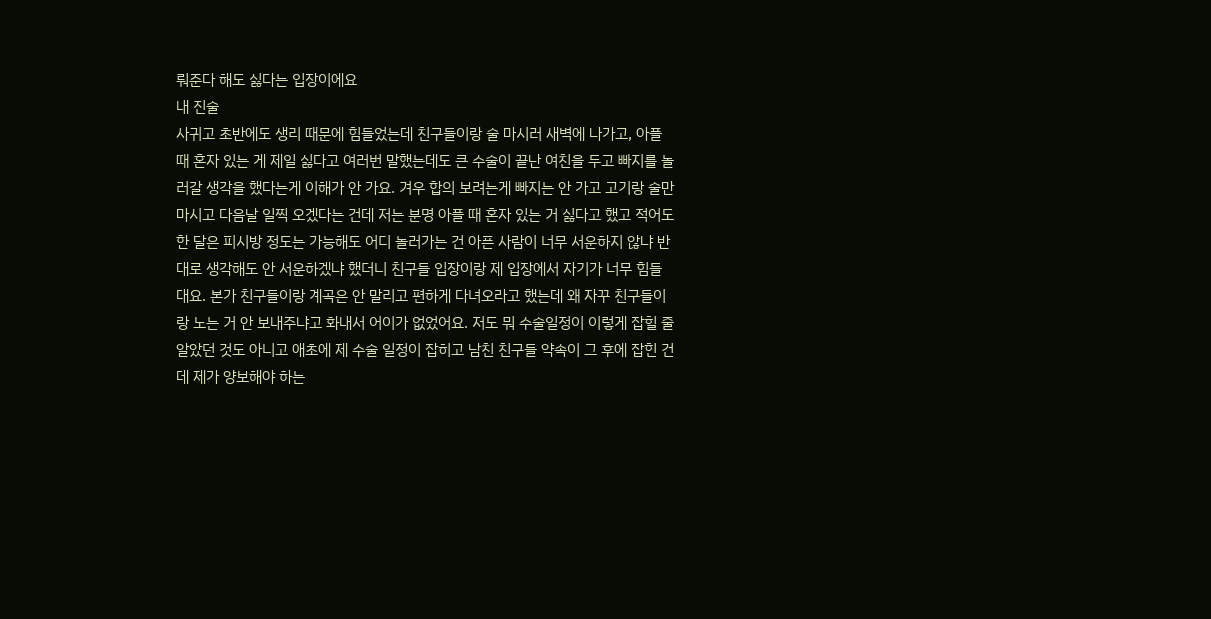뤄준다 해도 싫다는 입장이에요
내 진술
사귀고 초반에도 생리 때문에 힘들었는데 친구들이랑 술 마시러 새벽에 나가고, 아플 때 혼자 있는 게 제일 싫다고 여러번 말했는데도 큰 수술이 끝난 여친을 두고 빠지를 놀러갈 생각을 했다는게 이해가 안 가요. 겨우 합의 보려는게 빠지는 안 가고 고기랑 술만 마시고 다음날 일찍 오겠다는 건데 저는 분명 아플 때 혼자 있는 거 싫다고 했고 적어도 한 달은 피시방 정도는 가능해도 어디 놀러가는 건 아픈 사람이 너무 서운하지 않냐 반대로 생각해도 안 서운하겠냐 했더니 친구들 입장이랑 제 입장에서 자기가 너무 힘들대요. 본가 친구들이랑 계곡은 안 말리고 편하게 다녀오라고 했는데 왜 자꾸 친구들이랑 노는 거 안 보내주냐고 화내서 어이가 없었어요. 저도 뭐 수술일정이 이렇게 잡힐 줄 알았던 것도 아니고 애초에 제 수술 일정이 잡히고 남친 친구들 약속이 그 후에 잡힌 건데 제가 양보해야 하는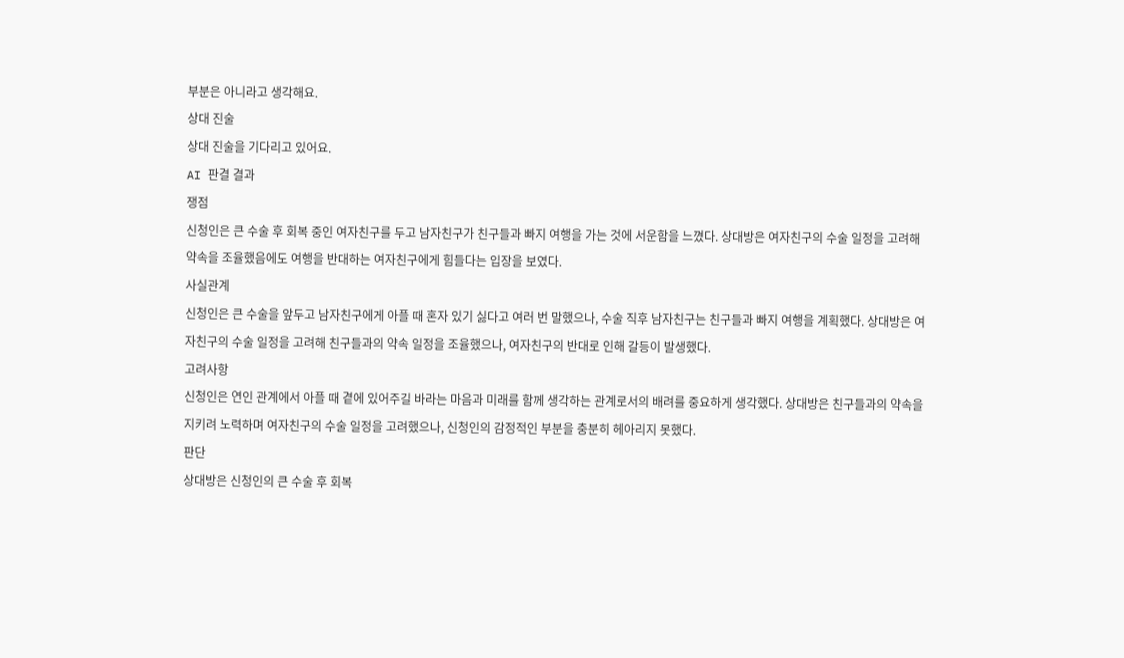부분은 아니라고 생각해요.
상대 진술
상대 진술을 기다리고 있어요.
AI 판결 결과
쟁점
신청인은 큰 수술 후 회복 중인 여자친구를 두고 남자친구가 친구들과 빠지 여행을 가는 것에 서운함을 느꼈다. 상대방은 여자친구의 수술 일정을 고려해 약속을 조율했음에도 여행을 반대하는 여자친구에게 힘들다는 입장을 보였다.
사실관계
신청인은 큰 수술을 앞두고 남자친구에게 아플 때 혼자 있기 싫다고 여러 번 말했으나, 수술 직후 남자친구는 친구들과 빠지 여행을 계획했다. 상대방은 여자친구의 수술 일정을 고려해 친구들과의 약속 일정을 조율했으나, 여자친구의 반대로 인해 갈등이 발생했다.
고려사항
신청인은 연인 관계에서 아플 때 곁에 있어주길 바라는 마음과 미래를 함께 생각하는 관계로서의 배려를 중요하게 생각했다. 상대방은 친구들과의 약속을 지키려 노력하며 여자친구의 수술 일정을 고려했으나, 신청인의 감정적인 부분을 충분히 헤아리지 못했다.
판단
상대방은 신청인의 큰 수술 후 회복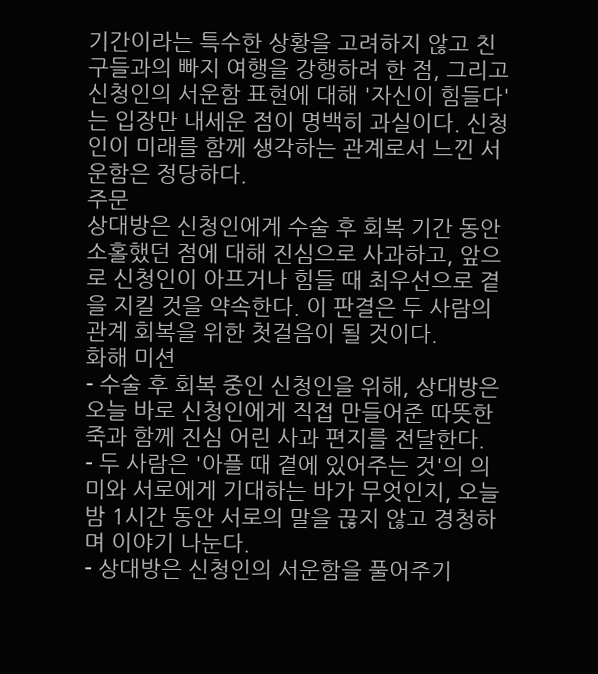기간이라는 특수한 상황을 고려하지 않고 친구들과의 빠지 여행을 강행하려 한 점, 그리고 신청인의 서운함 표현에 대해 '자신이 힘들다'는 입장만 내세운 점이 명백히 과실이다. 신청인이 미래를 함께 생각하는 관계로서 느낀 서운함은 정당하다.
주문
상대방은 신청인에게 수술 후 회복 기간 동안 소홀했던 점에 대해 진심으로 사과하고, 앞으로 신청인이 아프거나 힘들 때 최우선으로 곁을 지킬 것을 약속한다. 이 판결은 두 사람의 관계 회복을 위한 첫걸음이 될 것이다.
화해 미션
- 수술 후 회복 중인 신청인을 위해, 상대방은 오늘 바로 신청인에게 직접 만들어준 따뜻한 죽과 함께 진심 어린 사과 편지를 전달한다.
- 두 사람은 '아플 때 곁에 있어주는 것'의 의미와 서로에게 기대하는 바가 무엇인지, 오늘 밤 1시간 동안 서로의 말을 끊지 않고 경청하며 이야기 나눈다.
- 상대방은 신청인의 서운함을 풀어주기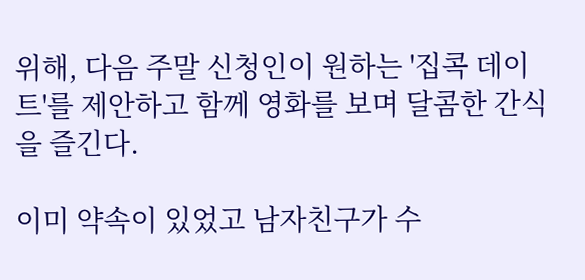위해, 다음 주말 신청인이 원하는 '집콕 데이트'를 제안하고 함께 영화를 보며 달콤한 간식을 즐긴다.

이미 약속이 있었고 남자친구가 수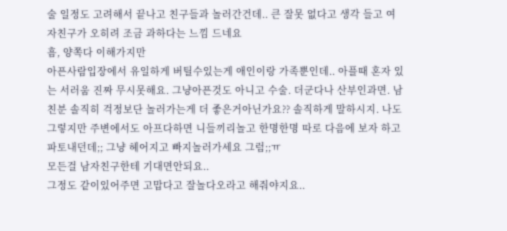술 일정도 고려해서 끝나고 친구들과 놀러간건데.. 큰 잘못 없다고 생각 들고 여자친구가 오히려 조금 과하다는 느낌 드네요
흠, 양쪽다 이해가지만
아픈사람입장에서 유일하게 버틸수있는게 애인이랑 가족뿐인데.. 아플때 혼자 있는 서러움 진짜 무시못해요. 그냥아픈것도 아니고 수술. 더군다나 산부인과면. 남친분 솔직히 걱정보단 놀러가는게 더 좋은거아닌가요?? 솔직하게 말하시지. 나도그렇지만 주변에서도 아프다하면 니들끼리놀고 한명한명 따로 다음에 보자 하고 파토내던데;; 그냥 헤어지고 빠지놀러가세요 그럼;;ㅠ
모든걸 남자친구한테 기대면안되요..
그정도 같이있어주면 고맙다고 잘놀다오라고 해줘야지요..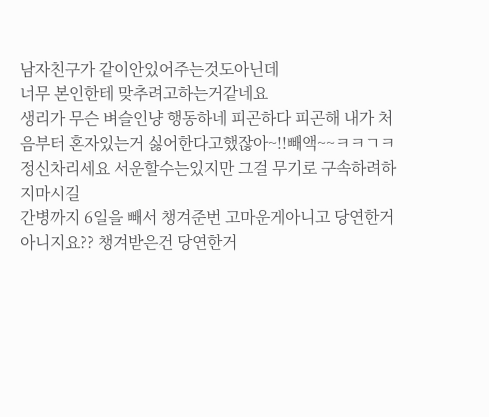남자친구가 같이안있어주는것도아닌데
너무 본인한테 맞추려고하는거같네요
생리가 무슨 벼슬인냥 행동하네 피곤하다 피곤해 내가 처음부터 혼자있는거 싫어한다고했잖아~!!빼액~~ㅋㅋㄱㅋ정신차리세요 서운할수는있지만 그걸 무기로 구속하려하지마시길
간병까지 6일을 빼서 챙겨준번 고마운게아니고 당연한거아니지요?? 챙겨받은건 당연한거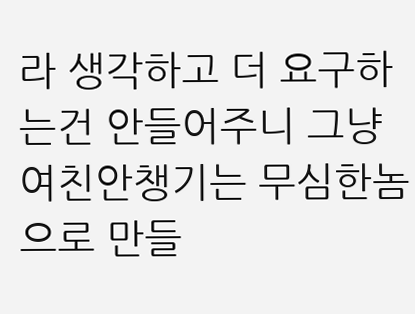라 생각하고 더 요구하는건 안들어주니 그냥 여친안챙기는 무심한놈으로 만들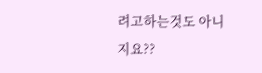려고하는것도 아니지요??